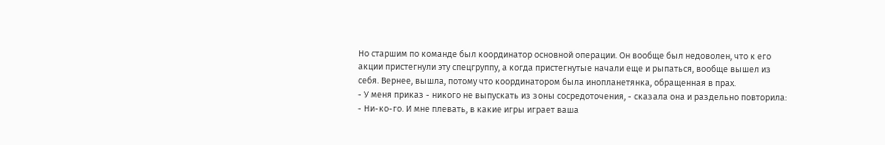Но старшим по команде был координатор основной операции. Он вообще был недоволен, что к его акции пристегнули эту спецгруппу, а когда пристегнутые начали еще и рыпаться, вообще вышел из себя. Вернее, вышла, потому что координатором была инопланетянка, обращенная в прах.
- У меня приказ - никого не выпускать из зоны сосредоточения, - сказала она и раздельно повторила: - Ни-ко-го. И мне плевать, в какие игры играет ваша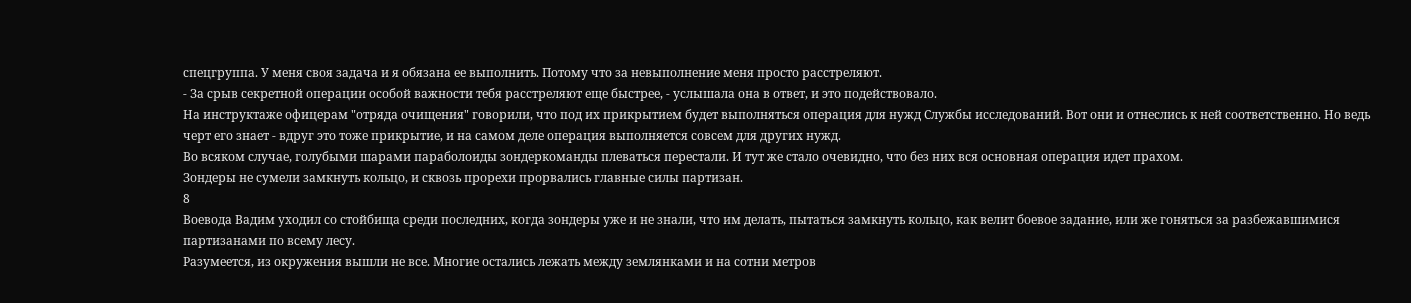спецгруппа. У меня своя задача и я обязана ее выполнить. Потому что за невыполнение меня просто расстреляют.
- За срыв секретной операции особой важности тебя расстреляют еще быстрее, - услышала она в ответ, и это подействовало.
На инструктаже офицерам "отряда очищения" говорили, что под их прикрытием будет выполняться операция для нужд Службы исследований. Вот они и отнеслись к ней соответственно. Но ведь черт его знает - вдруг это тоже прикрытие, и на самом деле операция выполняется совсем для других нужд.
Во всяком случае, голубыми шарами параболоиды зондеркоманды плеваться перестали. И тут же стало очевидно, что без них вся основная операция идет прахом.
Зондеры не сумели замкнуть кольцо, и сквозь прорехи прорвались главные силы партизан.
8
Воевода Вадим уходил со стойбища среди последних, когда зондеры уже и не знали, что им делать, пытаться замкнуть кольцо, как велит боевое задание, или же гоняться за разбежавшимися партизанами по всему лесу.
Разумеется, из окружения вышли не все. Многие остались лежать между землянками и на сотни метров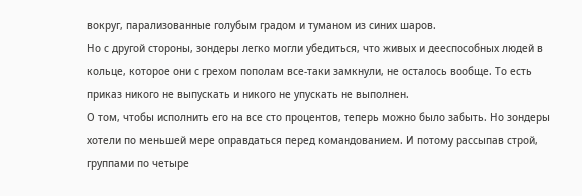вокруг, парализованные голубым градом и туманом из синих шаров.
Но с другой стороны, зондеры легко могли убедиться, что живых и дееспособных людей в кольце, которое они с грехом пополам все-таки замкнули, не осталось вообще. То есть приказ никого не выпускать и никого не упускать не выполнен.
О том, чтобы исполнить его на все сто процентов, теперь можно было забыть. Но зондеры хотели по меньшей мере оправдаться перед командованием. И потому рассыпав строй, группами по четыре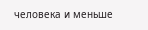человека и меньше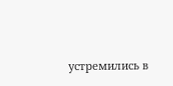устремились в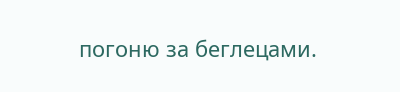погоню за беглецами.